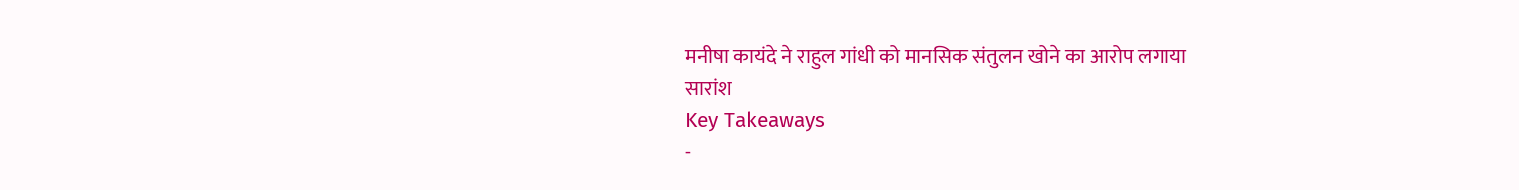मनीषा कायंदे ने राहुल गांधी को मानसिक संतुलन खोने का आरोप लगाया
सारांश
Key Takeaways
-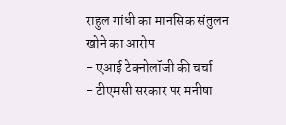राहुल गांधी का मानसिक संतुलन खोने का आरोप
- एआई टेक्नोलॉजी की चर्चा
- टीएमसी सरकार पर मनीषा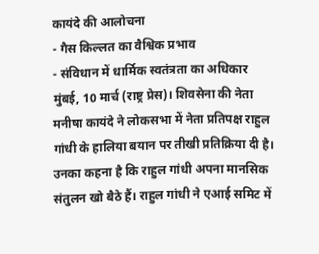कायंदे की आलोचना
- गैस किल्लत का वैश्विक प्रभाव
- संविधान में धार्मिक स्वतंत्रता का अधिकार
मुंबई, 10 मार्च (राष्ट्र प्रेस)। शिवसेना की नेता मनीषा कायंदे ने लोकसभा में नेता प्रतिपक्ष राहुल गांधी के हालिया बयान पर तीखी प्रतिक्रिया दी है। उनका कहना है कि राहुल गांधी अपना मानसिक संतुलन खो बैठे हैं। राहुल गांधी ने एआई समिट में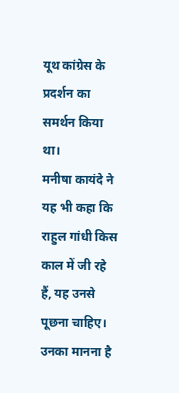यूथ कांग्रेस के प्रदर्शन का समर्थन किया था।
मनीषा कायंदे ने यह भी कहा कि राहुल गांधी किस काल में जी रहे हैं, यह उनसे पूछना चाहिए। उनका मानना है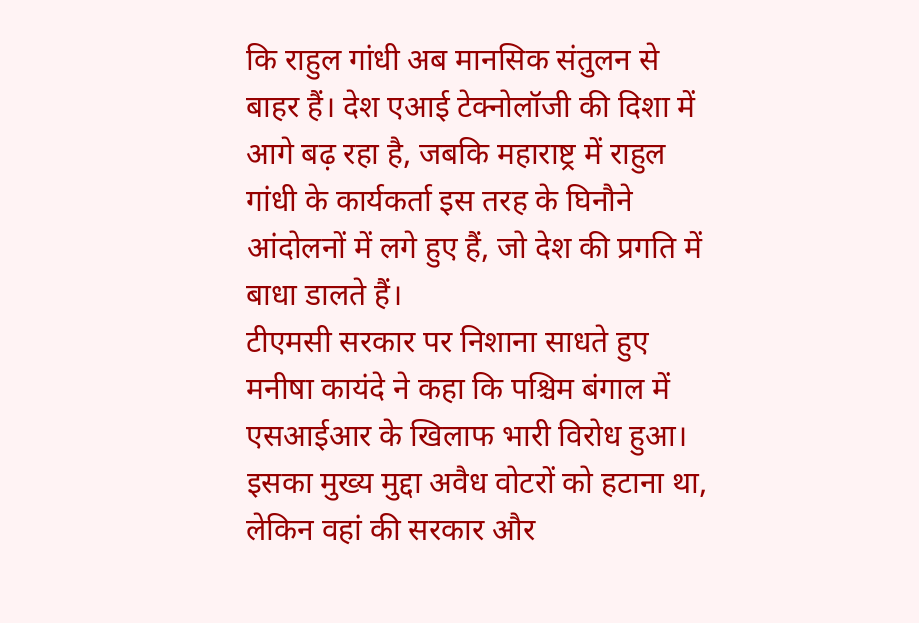कि राहुल गांधी अब मानसिक संतुलन से बाहर हैं। देश एआई टेक्नोलॉजी की दिशा में आगे बढ़ रहा है, जबकि महाराष्ट्र में राहुल गांधी के कार्यकर्ता इस तरह के घिनौने आंदोलनों में लगे हुए हैं, जो देश की प्रगति में बाधा डालते हैं।
टीएमसी सरकार पर निशाना साधते हुए मनीषा कायंदे ने कहा कि पश्चिम बंगाल में एसआईआर के खिलाफ भारी विरोध हुआ। इसका मुख्य मुद्दा अवैध वोटरों को हटाना था, लेकिन वहां की सरकार और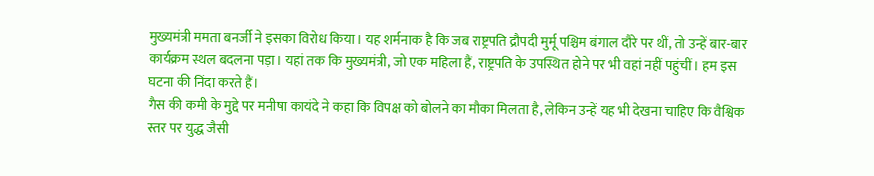मुख्यमंत्री ममता बनर्जी ने इसका विरोध किया। यह शर्मनाक है कि जब राष्ट्रपति द्रौपदी मुर्मू पश्चिम बंगाल दौरे पर थीं, तो उन्हें बार-बार कार्यक्रम स्थल बदलना पड़ा। यहां तक कि मुख्यमंत्री, जो एक महिला हैं, राष्ट्रपति के उपस्थित होने पर भी वहां नहीं पहुंचीं। हम इस घटना की निंदा करते हैं।
गैस की कमी के मुद्दे पर मनीषा कायंदे ने कहा कि विपक्ष को बोलने का मौका मिलता है, लेकिन उन्हें यह भी देखना चाहिए कि वैश्विक स्तर पर युद्ध जैसी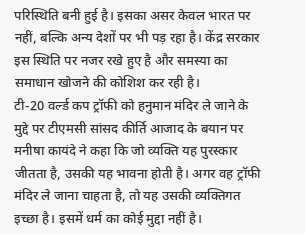परिस्थिति बनी हुई है। इसका असर केवल भारत पर नहीं, बल्कि अन्य देशों पर भी पड़ रहा है। केंद्र सरकार इस स्थिति पर नजर रखे हुए है और समस्या का समाधान खोजने की कोशिश कर रही है।
टी-20 वर्ल्ड कप ट्रॉफी को हनुमान मंदिर ले जाने के मुद्दे पर टीएमसी सांसद कीर्ति आजाद के बयान पर मनीषा कायंदे ने कहा कि जो व्यक्ति यह पुरस्कार जीतता है, उसकी यह भावना होती है। अगर वह ट्रॉफी मंदिर ले जाना चाहता है, तो यह उसकी व्यक्तिगत इच्छा है। इसमें धर्म का कोई मुद्दा नहीं है।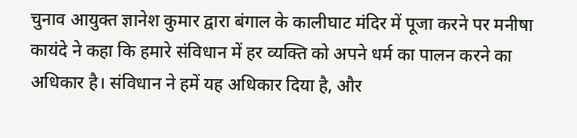चुनाव आयुक्त ज्ञानेश कुमार द्वारा बंगाल के कालीघाट मंदिर में पूजा करने पर मनीषा कायंदे ने कहा कि हमारे संविधान में हर व्यक्ति को अपने धर्म का पालन करने का अधिकार है। संविधान ने हमें यह अधिकार दिया है, और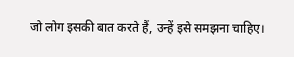जो लोग इसकी बात करते हैं, उन्हें इसे समझना चाहिए।